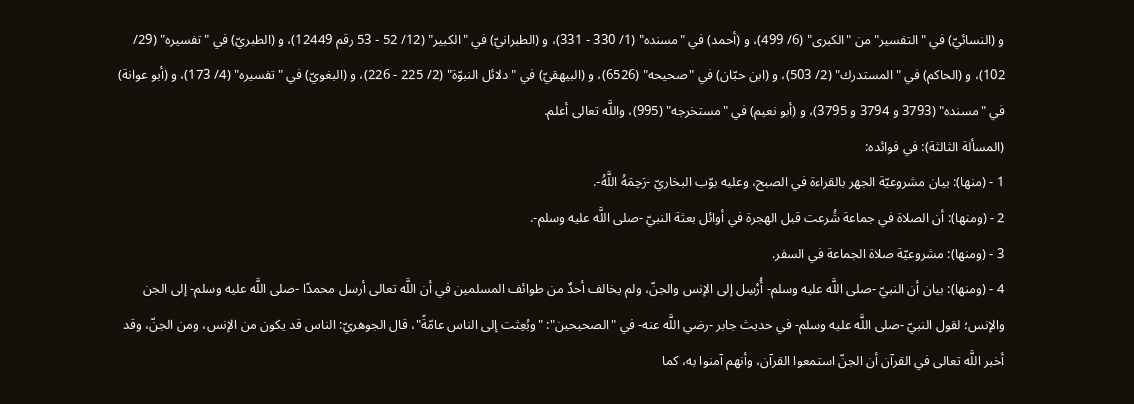و (النسائيّ) في "التفسير" من "الكبرى" (6/ 499)، و (أحمد) في "مسنده" (1/ 330 - 331)، و (الطبرانيّ) في "الكبير" (12/ 52 - 53 رقم 12449)، و (الطبريّ) في "تفسيره" (29/ 102)، و (الحاكم) في "المستدرك" (2/ 503)، و (ابن حبّان) في "صحيحه" (6526)، و (البيهقيّ) في "دلائل النبوّة" (2/ 225 - 226)، و (البغويّ) في "تفسيره" (4/ 173)، و (أبو عوانة) في "مسنده" (3793 و 3794 و 3795)، و (أبو نعيم) في "مستخرجه" (995)، واللَّه تعالى أعلم.
(المسألة الثالثة): في فوائده:
1 - (منها): بيان مشروعيّة الجهر بالقراءة في الصبح، وعليه بوّب البخاريّ -رَحِمَهُ اللَّهُ-.
2 - (ومنها): أن الصلاة في جماعة شُرعت قبل الهجرة في أوائل بعثة النبيّ -صلى اللَّه عليه وسلم-.
3 - (ومنها): مشروعيّة صلاة الجماعة في السفر.
4 - (ومنها): بيان أن النبيّ -صلى اللَّه عليه وسلم- أُرْسِل إلى الإنس والجنّ، ولم يخالف أحدٌ من طوائف المسلمين في أن اللَّه تعالى أرسل محمدًا -صلى اللَّه عليه وسلم- إلى الجن والإنس؛ لقول النبيّ -صلى اللَّه عليه وسلم- في حديث جابر -رضي اللَّه عنه- في "الصحيحين": "وبُعِثت إلى الناس عامّةً"، قال الجوهريّ: الناس قد يكون من الإنس، ومن الجنّ، وقد أخبر اللَّه تعالى في القرآن أن الجنّ استمعوا القرآن، وأنهم آمنوا به، كما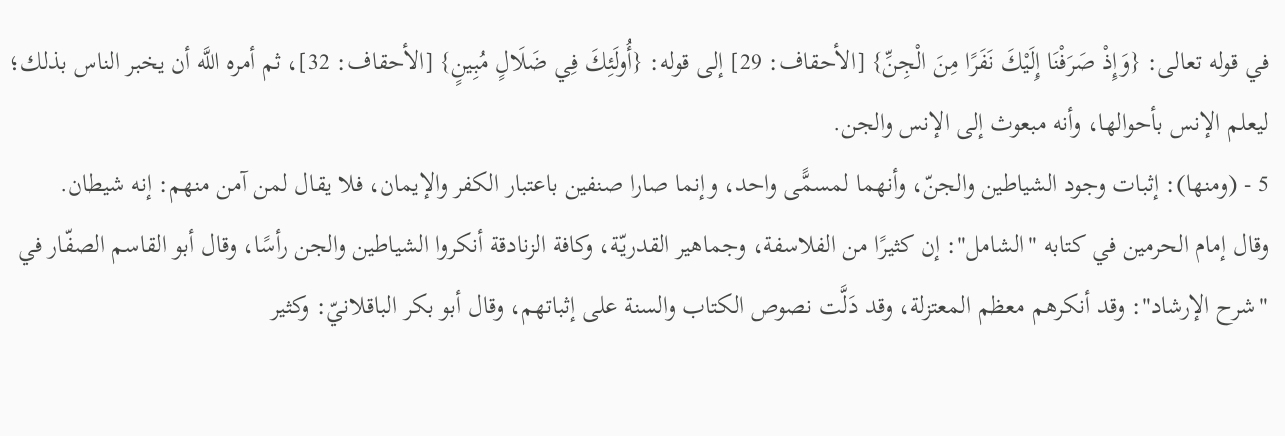في قوله تعالى: {وَإِذْ صَرَفْنَا إِلَيْكَ نَفَرًا مِنَ الْجِنِّ} [الأحقاف: 29] إلى قوله: {أُولَئِكَ فِي ضَلَالٍ مُبِينٍ} [الأحقاف: 32]، ثم أمره اللَّه أن يخبر الناس بذلك؛ ليعلم الإنس بأحوالها، وأنه مبعوث إلى الإنس والجن.
5 - (ومنها): إثبات وجود الشياطين والجنّ، وأنهما لمسمًّى واحد، وإنما صارا صنفين باعتبار الكفر والإيمان، فلا يقال لمن آمن منهم: إنه شيطان.
وقال إمام الحرمين في كتابه "الشامل": إن كثيرًا من الفلاسفة، وجماهير القدريّة، وكافة الزنادقة أنكروا الشياطين والجن رأسًا، وقال أبو القاسم الصفّار في "شرح الإرشاد": وقد أنكرهم معظم المعتزلة، وقد دَلَّت نصوص الكتاب والسنة على إثباتهم، وقال أبو بكر الباقلانيّ: وكثير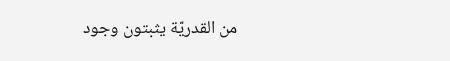من القدريّة يثبتون وجود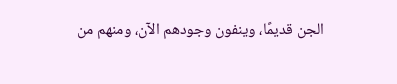الجن قديمًا، وينفون وجودهم الآن، ومنهم من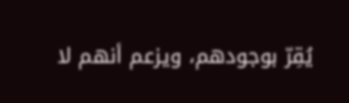يُقِرّ بوجودهم، ويزعم أنهم لا